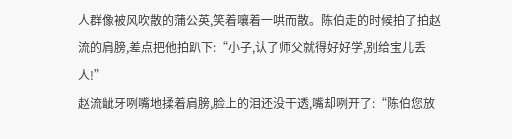人群像被风吹散的蒲公英,笑着嚷着一哄而散。陈伯走的时候拍了拍赵流的肩膀,差点把他拍趴下:“小子,认了师父就得好好学,别给宝儿丢人!”
赵流龇牙咧嘴地揉着肩膀,脸上的泪还没干透,嘴却咧开了:“陈伯您放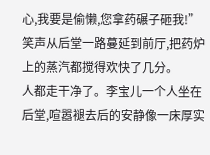心,我要是偷懒,您拿药碾子砸我!”
笑声从后堂一路蔓延到前厅,把药炉上的蒸汽都搅得欢快了几分。
人都走干净了。李宝儿一个人坐在后堂,喧嚣褪去后的安静像一床厚实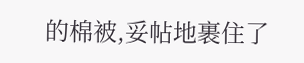的棉被,妥帖地裹住了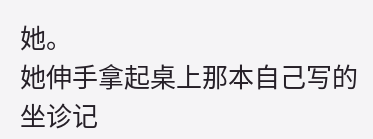她。
她伸手拿起桌上那本自己写的坐诊记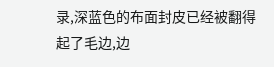录,深蓝色的布面封皮已经被翻得起了毛边,边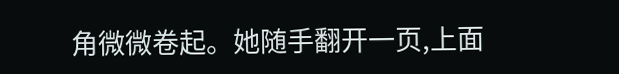角微微卷起。她随手翻开一页,上面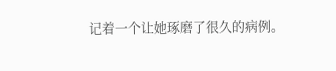记着一个让她琢磨了很久的病例。